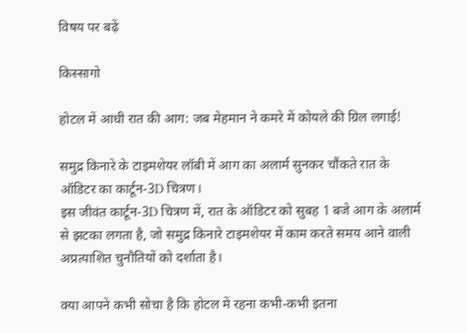विषय पर बढ़ें

किस्सागो

होटल में आधी रात की आग: जब मेहमान ने कमरे में कोयले की ग्रिल लगाई!

समुद्र किनारे के टाइमशेयर लॉबी में आग का अलार्म सुनकर चौंकते रात के ऑडिटर का कार्टून-3D चित्रण।
इस जीवंत कार्टून-3D चित्रण में, रात के ऑडिटर को सुबह 1 बजे आग के अलार्म से झटका लगता है, जो समुद्र किनारे टाइमशेयर में काम करते समय आने वाली अप्रत्याशित चुनौतियों को दर्शाता है।

क्या आपने कभी सोचा है कि होटल में रहना कभी-कभी इतना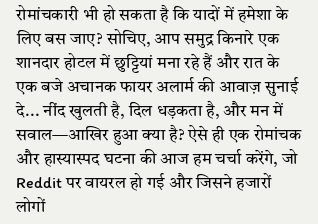रोमांचकारी भी हो सकता है कि यादों में हमेशा के लिए बस जाए? सोचिए, आप समुद्र किनारे एक शानदार होटल में छुट्टियां मना रहे हैं और रात के एक बजे अचानक फायर अलार्म की आवाज़ सुनाई दे... नींद खुलती है, दिल धड़कता है, और मन में सवाल—आखिर हुआ क्या है? ऐसे ही एक रोमांचक और हास्यास्पद घटना की आज हम चर्चा करेंगे, जो Reddit पर वायरल हो गई और जिसने हजारों लोगों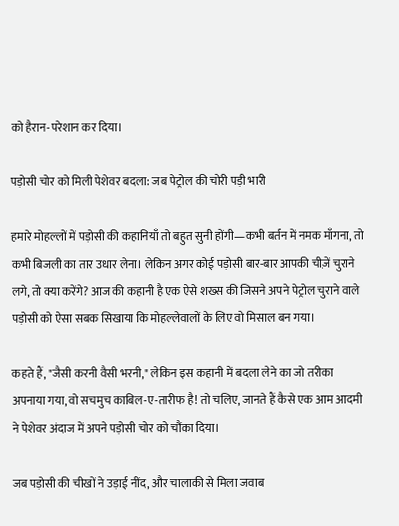को हैरान-परेशान कर दिया।

पड़ोसी चोर को मिली पेशेवर बदला: जब पेट्रोल की चोरी पड़ी भारी

हमारे मोहल्लों में पड़ोसी की कहानियाँ तो बहुत सुनी होंगी—कभी बर्तन में नमक माँगना, तो कभी बिजली का तार उधार लेना। लेकिन अगर कोई पड़ोसी बार-बार आपकी चीज़ें चुराने लगे, तो क्या करेंगे? आज की कहानी है एक ऐसे शख्स की जिसने अपने पेट्रोल चुराने वाले पड़ोसी को ऐसा सबक सिखाया कि मोहल्लेवालों के लिए वो मिसाल बन गया।

कहते हैं, "जैसी करनी वैसी भरनी," लेकिन इस कहानी में बदला लेने का जो तरीका अपनाया गया, वो सचमुच काबिल-ए-तारीफ है! तो चलिए, जानते हैं कैसे एक आम आदमी ने पेशेवर अंदाज में अपने पड़ोसी चोर को चौंका दिया।

जब पड़ोसी की चीखों ने उड़ाई नींद, और चालाकी से मिला जवाब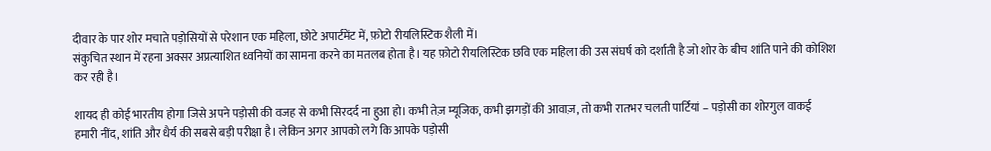दीवार के पार शोर मचाते पड़ोसियों से परेशान एक महिला, छोटे अपार्टमेंट में, फ़ोटो रीयलिस्टिक शैली में।
संकुचित स्थान में रहना अक्सर अप्रत्याशित ध्वनियों का सामना करने का मतलब होता है। यह फ़ोटो रीयलिस्टिक छवि एक महिला की उस संघर्ष को दर्शाती है जो शोर के बीच शांति पाने की कोशिश कर रही है।

शायद ही कोई भारतीय होगा जिसे अपने पड़ोसी की वजह से कभी सिरदर्द ना हुआ हो। कभी तेज़ म्यूजिक, कभी झगड़ों की आवाज़, तो कभी रातभर चलती पार्टियां – पड़ोसी का शोरगुल वाकई हमारी नींद, शांति और धैर्य की सबसे बड़ी परीक्षा है। लेकिन अगर आपको लगे कि आपके पड़ोसी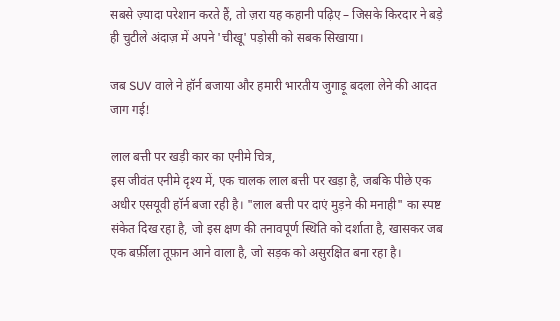सबसे ज़्यादा परेशान करते हैं, तो ज़रा यह कहानी पढ़िए – जिसके किरदार ने बड़े ही चुटीले अंदाज़ में अपने 'चीखू' पड़ोसी को सबक सिखाया।

जब SUV वाले ने हॉर्न बजाया और हमारी भारतीय जुगाड़ू बदला लेने की आदत जाग गई!

लाल बत्ती पर खड़ी कार का एनीमे चित्र,
इस जीवंत एनीमे दृश्य में, एक चालक लाल बत्ती पर खड़ा है, जबकि पीछे एक अधीर एसयूवी हॉर्न बजा रही है। "लाल बत्ती पर दाएं मुड़ने की मनाही" का स्पष्ट संकेत दिख रहा है, जो इस क्षण की तनावपूर्ण स्थिति को दर्शाता है, खासकर जब एक बर्फ़ीला तूफ़ान आने वाला है, जो सड़क को असुरक्षित बना रहा है।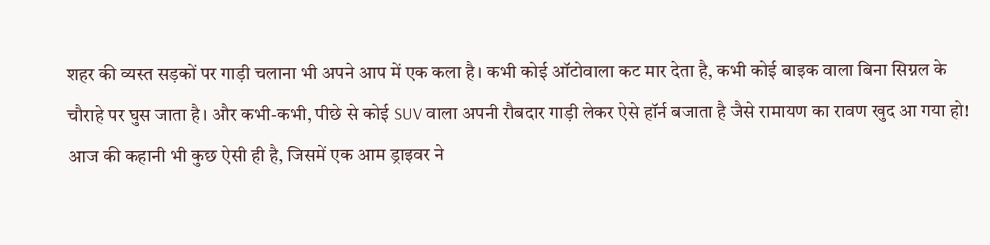शहर की व्यस्त सड़कों पर गाड़ी चलाना भी अपने आप में एक कला है। कभी कोई ऑटोवाला कट मार देता है, कभी कोई बाइक वाला बिना सिग्नल के चौराहे पर घुस जाता है। और कभी-कभी, पीछे से कोई SUV वाला अपनी रौबदार गाड़ी लेकर ऐसे हॉर्न बजाता है जैसे रामायण का रावण खुद आ गया हो! आज की कहानी भी कुछ ऐसी ही है, जिसमें एक आम ड्राइवर ने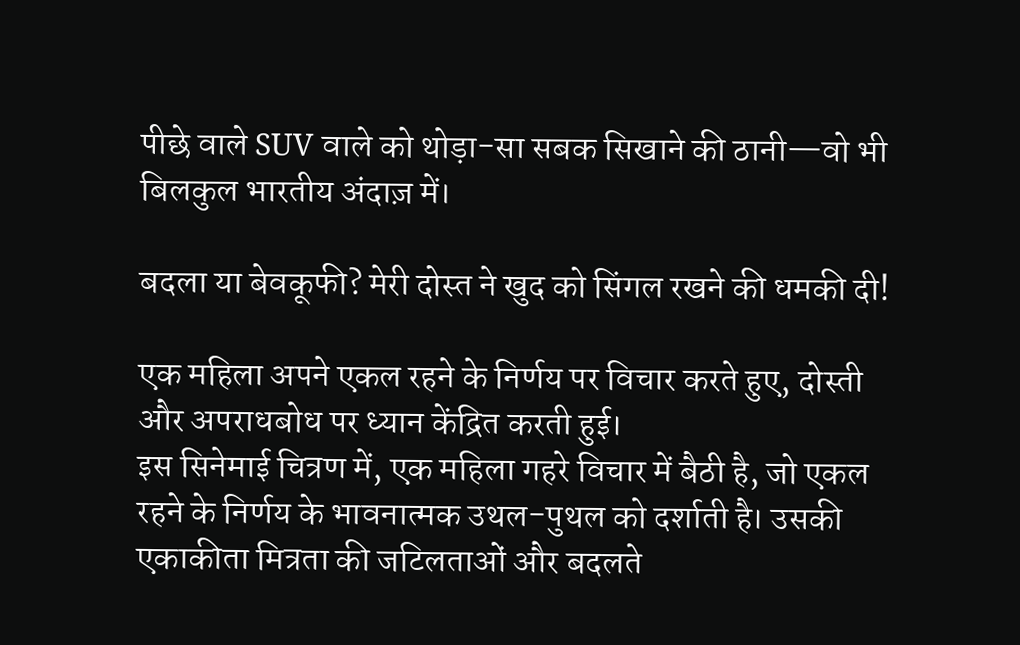पीछे वाले SUV वाले को थोड़ा-सा सबक सिखाने की ठानी—वो भी बिलकुल भारतीय अंदाज़ में।

बदला या बेवकूफी? मेरी दोस्त ने खुद को सिंगल रखने की धमकी दी!

एक महिला अपने एकल रहने के निर्णय पर विचार करते हुए, दोस्ती और अपराधबोध पर ध्यान केंद्रित करती हुई।
इस सिनेमाई चित्रण में, एक महिला गहरे विचार में बैठी है, जो एकल रहने के निर्णय के भावनात्मक उथल-पुथल को दर्शाती है। उसकी एकाकीता मित्रता की जटिलताओं और बदलते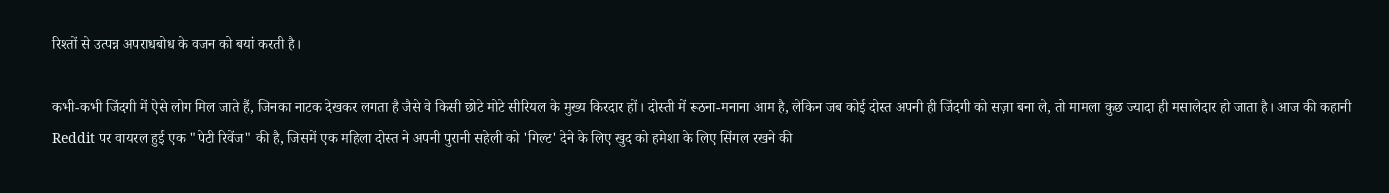रिश्तों से उत्पन्न अपराधबोध के वजन को बयां करती है।

कभी-कभी जिंदगी में ऐसे लोग मिल जाते हैं, जिनका नाटक देखकर लगता है जैसे वे किसी छोटे मोटे सीरियल के मुख्य किरदार हों। दोस्ती में रूठना-मनाना आम है, लेकिन जब कोई दोस्त अपनी ही जिंदगी को सज़ा बना ले, तो मामला कुछ ज्यादा ही मसालेदार हो जाता है। आज की कहानी Reddit पर वायरल हुई एक "पेटी रिवेंज" की है, जिसमें एक महिला दोस्त ने अपनी पुरानी सहेली को 'गिल्ट' देने के लिए खुद को हमेशा के लिए सिंगल रखने की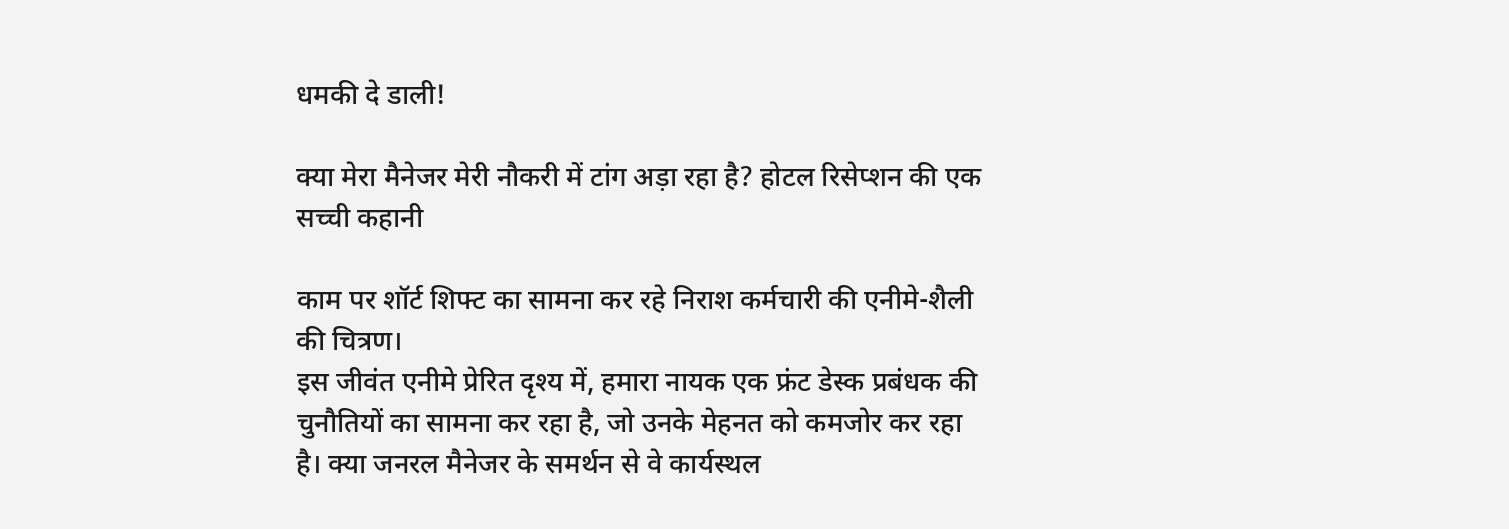धमकी दे डाली!

क्या मेरा मैनेजर मेरी नौकरी में टांग अड़ा रहा है? होटल रिसेप्शन की एक सच्ची कहानी

काम पर शॉर्ट शिफ्ट का सामना कर रहे निराश कर्मचारी की एनीमे-शैली की चित्रण।
इस जीवंत एनीमे प्रेरित दृश्य में, हमारा नायक एक फ्रंट डेस्क प्रबंधक की चुनौतियों का सामना कर रहा है, जो उनके मेहनत को कमजोर कर रहा है। क्या जनरल मैनेजर के समर्थन से वे कार्यस्थल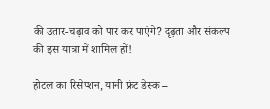की उतार-चढ़ाव को पार कर पाएंगे? दृढ़ता और संकल्प की इस यात्रा में शामिल हों!

होटल का रिसेप्शन, यानी फ्रंट डेस्क –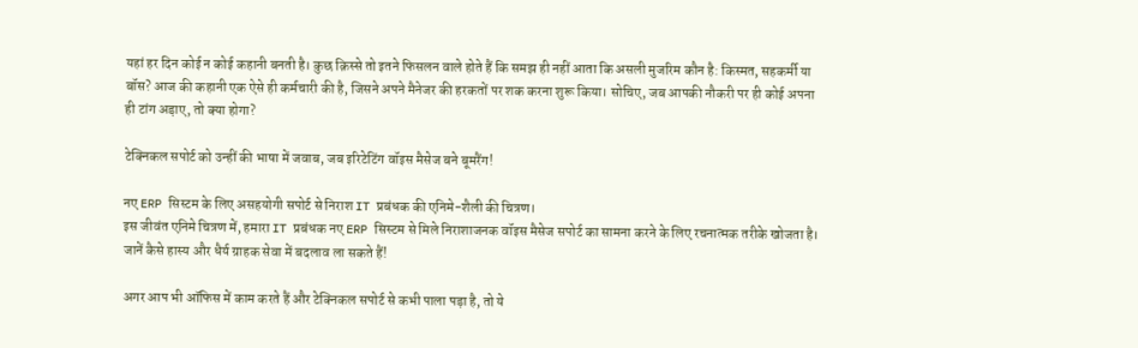यहां हर दिन कोई न कोई कहानी बनती है। कुछ क़िस्से तो इतने फिसलन वाले होते हैं कि समझ ही नहीं आता कि असली मुजरिम कौन है: किस्मत, सहकर्मी या बॉस? आज की कहानी एक ऐसे ही कर्मचारी की है, जिसने अपने मैनेजर की हरकतों पर शक करना शुरू किया। सोचिए, जब आपकी नौकरी पर ही कोई अपना ही टांग अड़ाए, तो क्या होगा?

टेक्निकल सपोर्ट को उन्हीं की भाषा में जवाब, जब इरिटेटिंग वॉइस मैसेज बने बूमरैंग!

नए ERP सिस्टम के लिए असहयोगी सपोर्ट से निराश IT प्रबंधक की एनिमे-शैली की चित्रण।
इस जीवंत एनिमे चित्रण में, हमारा IT प्रबंधक नए ERP सिस्टम से मिले निराशाजनक वॉइस मैसेज सपोर्ट का सामना करने के लिए रचनात्मक तरीके खोजता है। जानें कैसे हास्य और धैर्य ग्राहक सेवा में बदलाव ला सकते हैं!

अगर आप भी ऑफिस में काम करते हैं और टेक्निकल सपोर्ट से कभी पाला पड़ा है, तो ये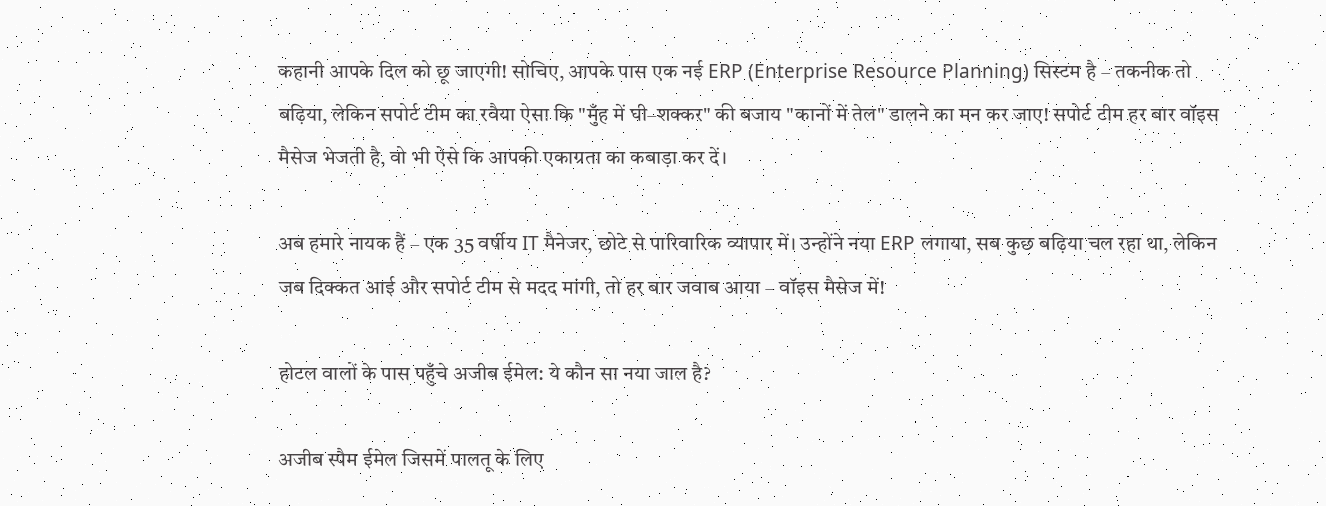कहानी आपके दिल को छू जाएगी! सोचिए, आपके पास एक नई ERP (Enterprise Resource Planning) सिस्टम है – तकनीक तो बढ़िया, लेकिन सपोर्ट टीम का रवैया ऐसा कि "मुँह में घी–शक्कर" की बजाय "कानों में तेल" डालने का मन कर जाए! सपोर्ट टीम हर बार वॉइस मैसेज भेजती है, वो भी ऐसे कि आपकी एकाग्रता का कबाड़ा कर दें।

अब हमारे नायक हैं – एक 35 वर्षीय IT मैनेजर, छोटे से पारिवारिक व्यापार में। उन्होंने नया ERP लगाया, सब कुछ बढ़िया चल रहा था, लेकिन जब दिक्कत आई और सपोर्ट टीम से मदद मांगी, तो हर बार जवाब आया – वॉइस मैसेज में!

होटल वालों के पास पहुँचे अजीब ईमेल: ये कौन सा नया जाल है?

अजीब स्पैम ईमेल जिसमें पालतू के लिए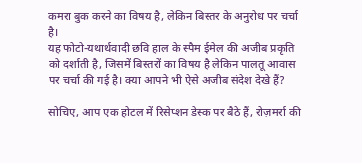कमरा बुक करने का विषय है, लेकिन बिस्तर के अनुरोध पर चर्चा है।
यह फोटो-यथार्थवादी छवि हाल के स्पैम ईमेल की अजीब प्रकृति को दर्शाती है, जिसमें बिस्तरों का विषय है लेकिन पालतू आवास पर चर्चा की गई है। क्या आपने भी ऐसे अजीब संदेश देखे हैं?

सोचिए, आप एक होटल में रिसेप्शन डेस्क पर बैठे हैं, रोज़मर्रा की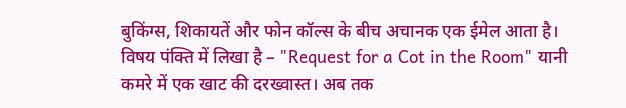बुकिंग्स, शिकायतें और फोन कॉल्स के बीच अचानक एक ईमेल आता है। विषय पंक्ति में लिखा है – "Request for a Cot in the Room" यानी कमरे में एक खाट की दरख्वास्त। अब तक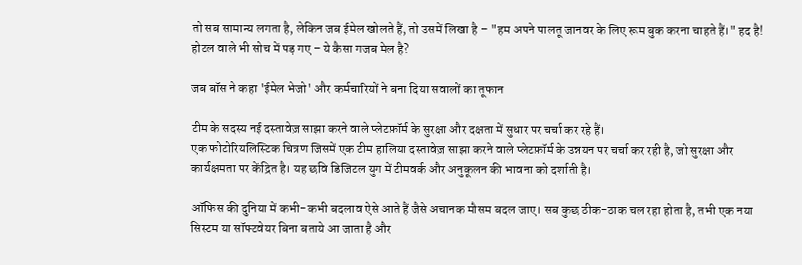तो सब सामान्य लगता है, लेकिन जब ईमेल खोलते हैं, तो उसमें लिखा है – "हम अपने पालतू जानवर के लिए रूम बुक करना चाहते हैं।" हद है! होटल वाले भी सोच में पड़ गए – ये कैसा गजब मेल है?

जब बॉस ने कहा 'ईमेल भेजो' और कर्मचारियों ने बना दिया सवालों का तूफान

टीम के सदस्य नई दस्तावेज़ साझा करने वाले प्लेटफ़ॉर्म के सुरक्षा और दक्षता में सुधार पर चर्चा कर रहे हैं।
एक फोटोरियलिस्टिक चित्रण जिसमें एक टीम हालिया दस्तावेज़ साझा करने वाले प्लेटफ़ॉर्म के उन्नयन पर चर्चा कर रही है, जो सुरक्षा और कार्यक्षमता पर केंद्रित है। यह छवि डिजिटल युग में टीमवर्क और अनुकूलन की भावना को दर्शाती है।

ऑफिस की दुनिया में कभी-कभी बदलाव ऐसे आते हैं जैसे अचानक मौसम बदल जाए। सब कुछ ठीक-ठाक चल रहा होता है, तभी एक नया सिस्टम या सॉफ्टवेयर बिना बताये आ जाता है और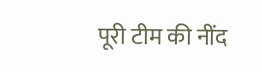पूरी टीम की नींद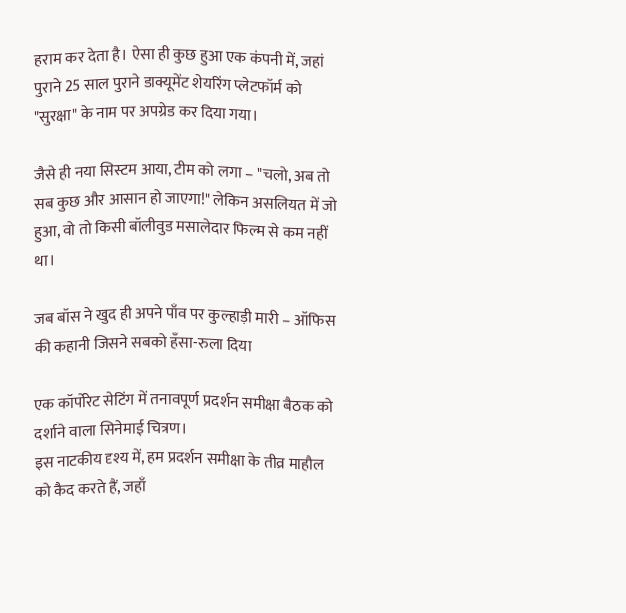हराम कर देता है। ऐसा ही कुछ हुआ एक कंपनी में, जहां पुराने 25 साल पुराने डाक्यूमेंट शेयरिंग प्लेटफॉर्म को "सुरक्षा" के नाम पर अपग्रेड कर दिया गया।

जैसे ही नया सिस्टम आया, टीम को लगा – "चलो, अब तो सब कुछ और आसान हो जाएगा!" लेकिन असलियत में जो हुआ, वो तो किसी बॉलीवुड मसालेदार फिल्म से कम नहीं था।

जब बॉस ने खुद ही अपने पाँव पर कुल्हाड़ी मारी – ऑफिस की कहानी जिसने सबको हँसा-रुला दिया

एक कॉर्पोरेट सेटिंग में तनावपूर्ण प्रदर्शन समीक्षा बैठक को दर्शाने वाला सिनेमाई चित्रण।
इस नाटकीय दृश्य में, हम प्रदर्शन समीक्षा के तीव्र माहौल को कैद करते हैं, जहाँ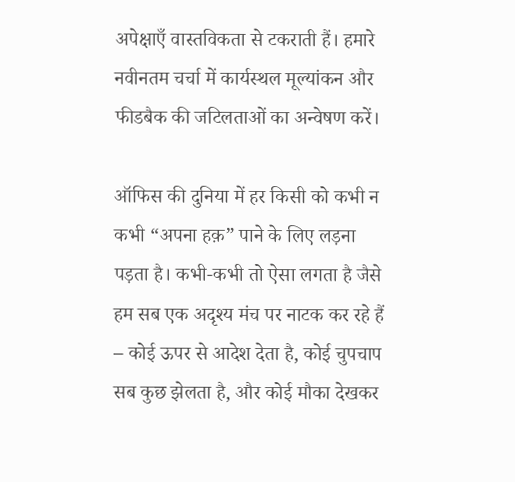अपेक्षाएँ वास्तविकता से टकराती हैं। हमारे नवीनतम चर्चा में कार्यस्थल मूल्यांकन और फीडबैक की जटिलताओं का अन्वेषण करें।

ऑफिस की दुनिया में हर किसी को कभी न कभी “अपना हक़” पाने के लिए लड़ना पड़ता है। कभी-कभी तो ऐसा लगता है जैसे हम सब एक अदृश्य मंच पर नाटक कर रहे हैं – कोई ऊपर से आदेश देता है, कोई चुपचाप सब कुछ झेलता है, और कोई मौका देखकर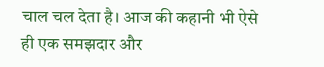चाल चल देता है। आज की कहानी भी ऐसे ही एक समझदार और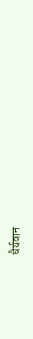धैर्यवान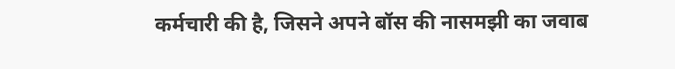कर्मचारी की है, जिसने अपने बॉस की नासमझी का जवाब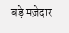बड़े मज़ेदार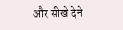और सीखे देने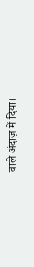वाले अंदाज़ में दिया।